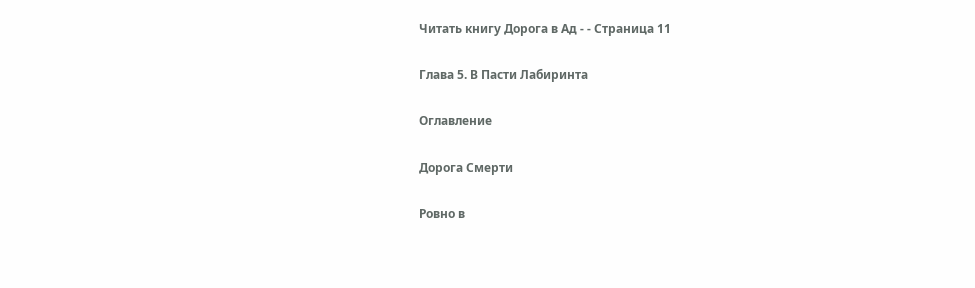Читать книгу Дорога в Ад - - Страница 11

Глава 5. В Пасти Лабиринта

Оглавление

Дорога Смерти

Ровно в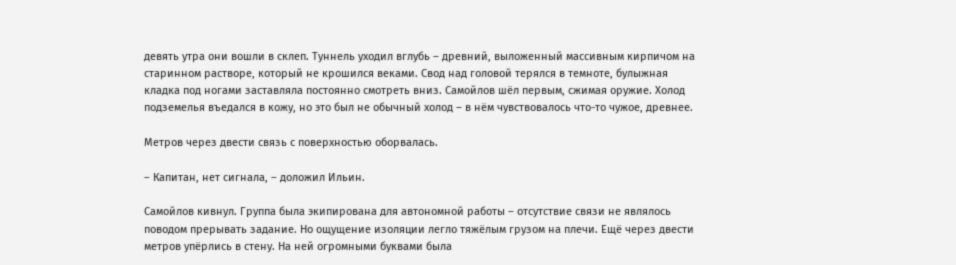девять утра они вошли в склеп. Туннель уходил вглубь – древний, выложенный массивным кирпичом на старинном растворе, который не крошился веками. Свод над головой терялся в темноте, булыжная кладка под ногами заставляла постоянно смотреть вниз. Самойлов шёл первым, сжимая оружие. Холод подземелья въедался в кожу, но это был не обычный холод – в нём чувствовалось что-то чужое, древнее.

Метров через двести связь с поверхностью оборвалась.

– Капитан, нет сигнала, – доложил Ильин.

Самойлов кивнул. Группа была экипирована для автономной работы – отсутствие связи не являлось поводом прерывать задание. Но ощущение изоляции легло тяжёлым грузом на плечи. Ещё через двести метров упёрлись в стену. На ней огромными буквами была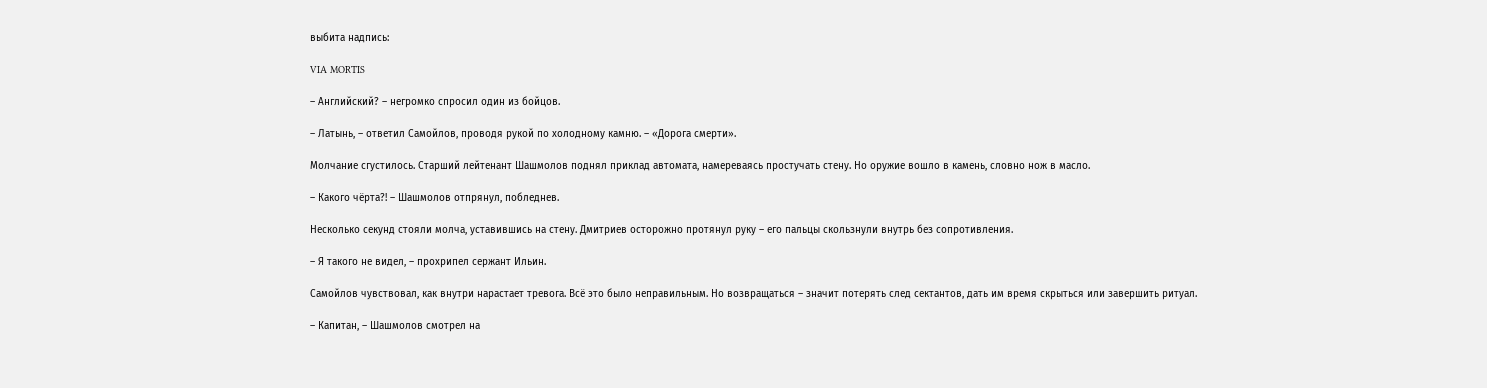выбита надпись:

VIA MORTIS

– Английский? – негромко спросил один из бойцов.

– Латынь, – ответил Самойлов, проводя рукой по холодному камню. – «Дорога смерти».

Молчание сгустилось. Старший лейтенант Шашмолов поднял приклад автомата, намереваясь простучать стену. Но оружие вошло в камень, словно нож в масло.

– Какого чёрта?! – Шашмолов отпрянул, побледнев.

Несколько секунд стояли молча, уставившись на стену. Дмитриев осторожно протянул руку – его пальцы скользнули внутрь без сопротивления.

– Я такого не видел, – прохрипел сержант Ильин.

Самойлов чувствовал, как внутри нарастает тревога. Всё это было неправильным. Но возвращаться – значит потерять след сектантов, дать им время скрыться или завершить ритуал.

– Капитан, – Шашмолов смотрел на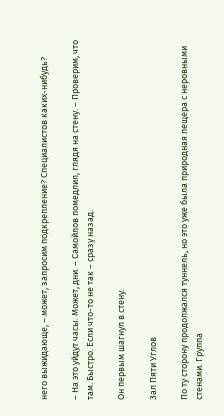него выжидающе, – может, запросим подкрепление? Специалистов каких-нибудь?

– На это уйдут часы. Может, дни. – Самойлов помедлил, глядя на стену. – Проверим, что там. Быстро. Если что-то не так – сразу назад.

Он первым шагнул в стену.

Зал Пяти Углов

По ту сторону продолжался туннель, но это уже была природная пещера с неровными стенами. Группа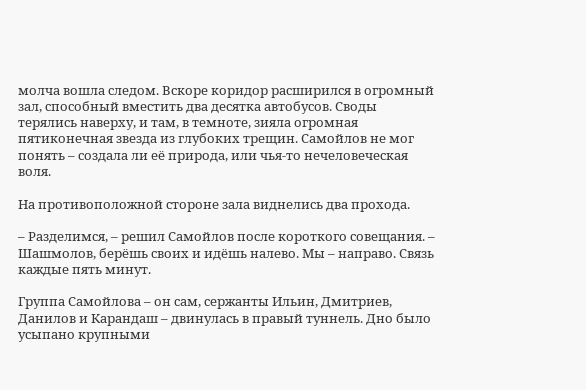молча вошла следом. Вскоре коридор расширился в огромный зал, способный вместить два десятка автобусов. Своды терялись наверху, и там, в темноте, зияла огромная пятиконечная звезда из глубоких трещин. Самойлов не мог понять – создала ли её природа, или чья-то нечеловеческая воля.

На противоположной стороне зала виднелись два прохода.

– Разделимся, – решил Самойлов после короткого совещания. – Шашмолов, берёшь своих и идёшь налево. Мы – направо. Связь каждые пять минут.

Группа Самойлова – он сам, сержанты Ильин, Дмитриев, Данилов и Карандаш – двинулась в правый туннель. Дно было усыпано крупными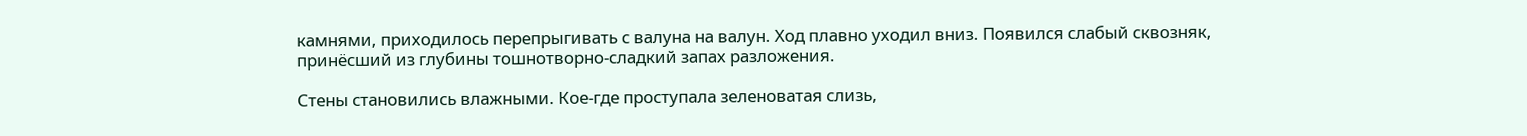камнями, приходилось перепрыгивать с валуна на валун. Ход плавно уходил вниз. Появился слабый сквозняк, принёсший из глубины тошнотворно-сладкий запах разложения.

Стены становились влажными. Кое-где проступала зеленоватая слизь,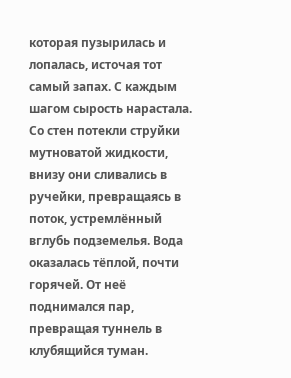которая пузырилась и лопалась, источая тот самый запах. С каждым шагом сырость нарастала. Со стен потекли струйки мутноватой жидкости, внизу они сливались в ручейки, превращаясь в поток, устремлённый вглубь подземелья. Вода оказалась тёплой, почти горячей. От неё поднимался пар, превращая туннель в клубящийся туман.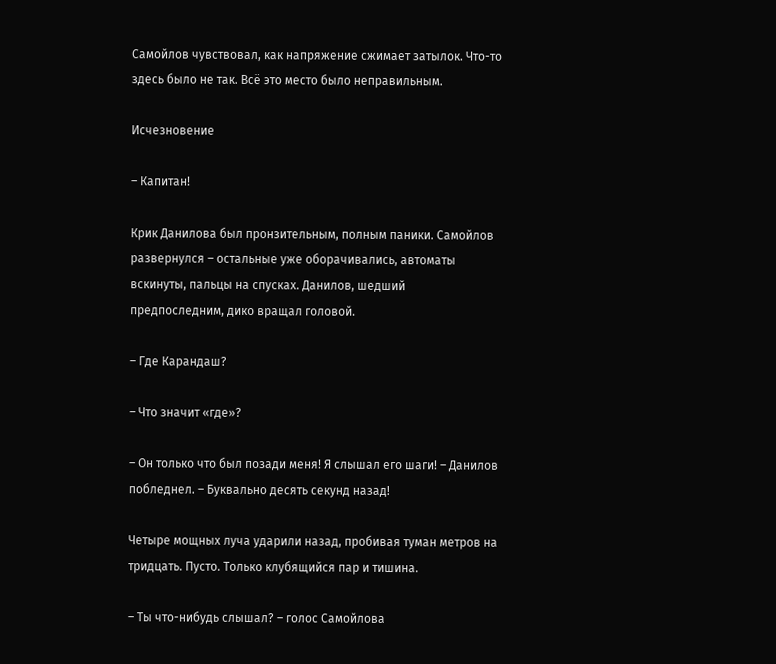Самойлов чувствовал, как напряжение сжимает затылок. Что-то здесь было не так. Всё это место было неправильным.

Исчезновение

– Капитан!

Крик Данилова был пронзительным, полным паники. Самойлов развернулся – остальные уже оборачивались, автоматы вскинуты, пальцы на спусках. Данилов, шедший предпоследним, дико вращал головой.

– Где Карандаш?

– Что значит «где»?

– Он только что был позади меня! Я слышал его шаги! – Данилов побледнел. – Буквально десять секунд назад!

Четыре мощных луча ударили назад, пробивая туман метров на тридцать. Пусто. Только клубящийся пар и тишина.

– Ты что-нибудь слышал? – голос Самойлова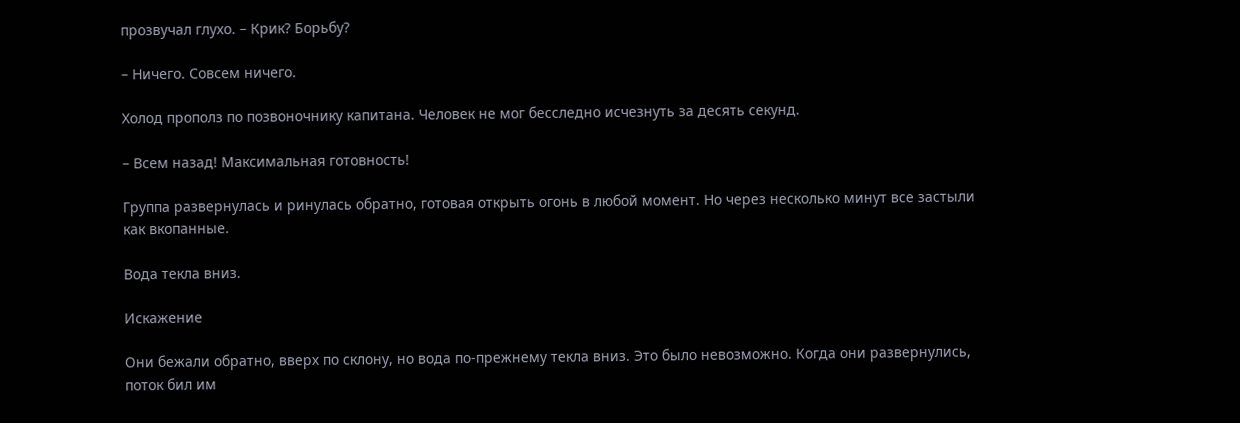прозвучал глухо. – Крик? Борьбу?

– Ничего. Совсем ничего.

Холод прополз по позвоночнику капитана. Человек не мог бесследно исчезнуть за десять секунд.

– Всем назад! Максимальная готовность!

Группа развернулась и ринулась обратно, готовая открыть огонь в любой момент. Но через несколько минут все застыли как вкопанные.

Вода текла вниз.

Искажение

Они бежали обратно, вверх по склону, но вода по-прежнему текла вниз. Это было невозможно. Когда они развернулись, поток бил им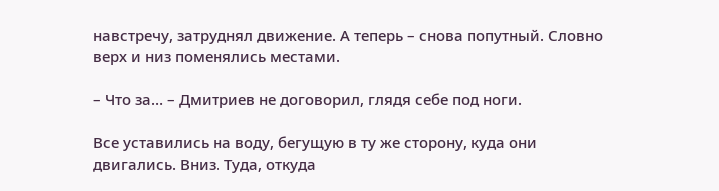навстречу, затруднял движение. А теперь – снова попутный. Словно верх и низ поменялись местами.

– Что за… – Дмитриев не договорил, глядя себе под ноги.

Все уставились на воду, бегущую в ту же сторону, куда они двигались. Вниз. Туда, откуда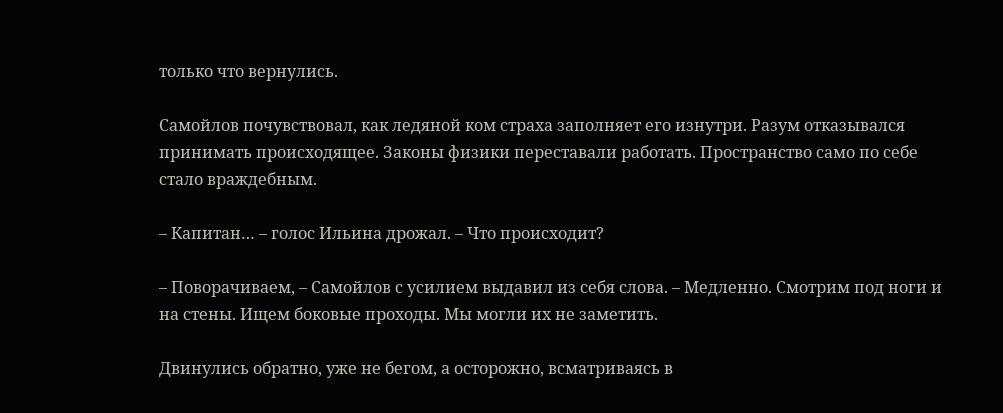только что вернулись.

Самойлов почувствовал, как ледяной ком страха заполняет его изнутри. Разум отказывался принимать происходящее. Законы физики переставали работать. Пространство само по себе стало враждебным.

– Капитан… – голос Ильина дрожал. – Что происходит?

– Поворачиваем, – Самойлов с усилием выдавил из себя слова. – Медленно. Смотрим под ноги и на стены. Ищем боковые проходы. Мы могли их не заметить.

Двинулись обратно, уже не бегом, а осторожно, всматриваясь в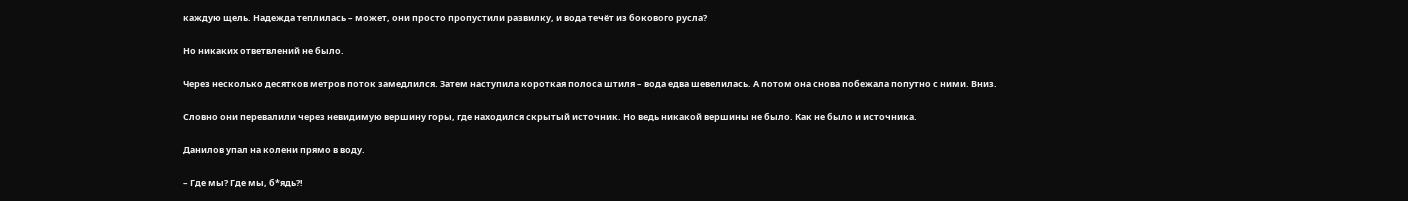каждую щель. Надежда теплилась – может, они просто пропустили развилку, и вода течёт из бокового русла?

Но никаких ответвлений не было.

Через несколько десятков метров поток замедлился. Затем наступила короткая полоса штиля – вода едва шевелилась. А потом она снова побежала попутно с ними. Вниз.

Словно они перевалили через невидимую вершину горы, где находился скрытый источник. Но ведь никакой вершины не было. Как не было и источника.

Данилов упал на колени прямо в воду.

– Где мы? Где мы, б*ядь?!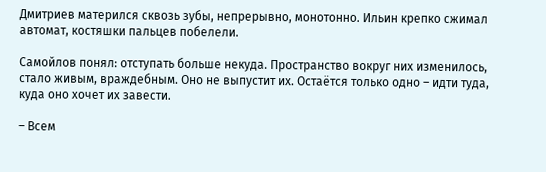Дмитриев матерился сквозь зубы, непрерывно, монотонно. Ильин крепко сжимал автомат, костяшки пальцев побелели.

Самойлов понял: отступать больше некуда. Пространство вокруг них изменилось, стало живым, враждебным. Оно не выпустит их. Остаётся только одно – идти туда, куда оно хочет их завести.

– Всем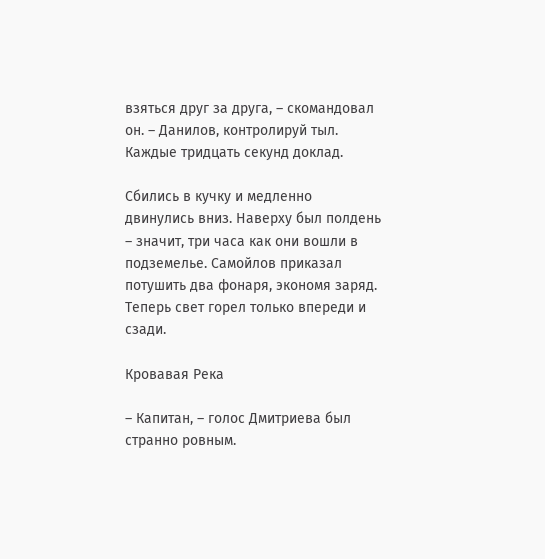взяться друг за друга, – скомандовал он. – Данилов, контролируй тыл. Каждые тридцать секунд доклад.

Сбились в кучку и медленно двинулись вниз. Наверху был полдень – значит, три часа как они вошли в подземелье. Самойлов приказал потушить два фонаря, экономя заряд. Теперь свет горел только впереди и сзади.

Кровавая Река

– Капитан, – голос Дмитриева был странно ровным.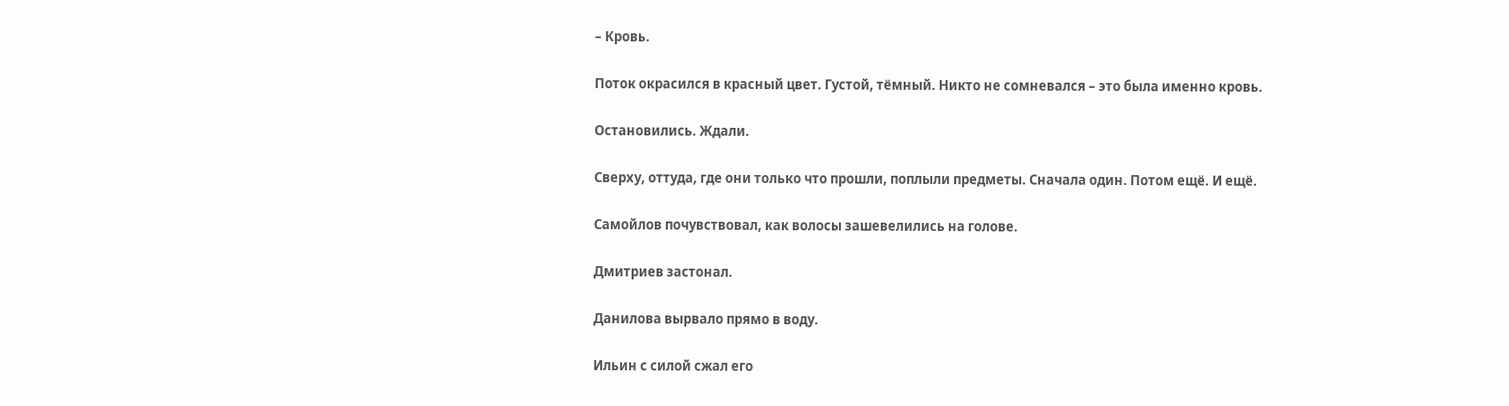– Кровь.

Поток окрасился в красный цвет. Густой, тёмный. Никто не сомневался – это была именно кровь.

Остановились. Ждали.

Сверху, оттуда, где они только что прошли, поплыли предметы. Сначала один. Потом ещё. И ещё.

Самойлов почувствовал, как волосы зашевелились на голове.

Дмитриев застонал.

Данилова вырвало прямо в воду.

Ильин с силой сжал его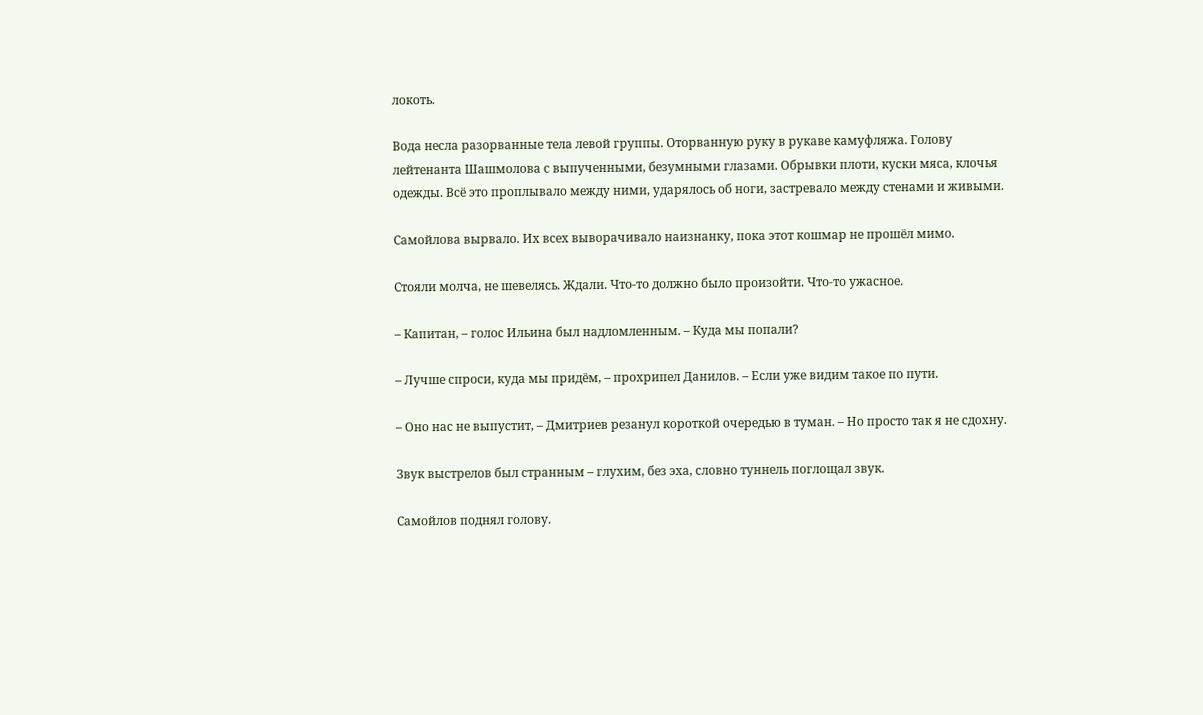локоть.

Вода несла разорванные тела левой группы. Оторванную руку в рукаве камуфляжа. Голову лейтенанта Шашмолова с выпученными, безумными глазами. Обрывки плоти, куски мяса, клочья одежды. Всё это проплывало между ними, ударялось об ноги, застревало между стенами и живыми.

Самойлова вырвало. Их всех выворачивало наизнанку, пока этот кошмар не прошёл мимо.

Стояли молча, не шевелясь. Ждали. Что-то должно было произойти. Что-то ужасное.

– Капитан, – голос Ильина был надломленным. – Куда мы попали?

– Лучше спроси, куда мы придём, – прохрипел Данилов. – Если уже видим такое по пути.

– Оно нас не выпустит, – Дмитриев резанул короткой очередью в туман. – Но просто так я не сдохну.

Звук выстрелов был странным – глухим, без эха, словно туннель поглощал звук.

Самойлов поднял голову.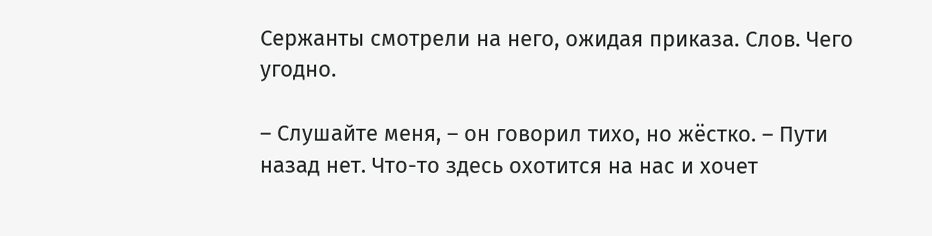Сержанты смотрели на него, ожидая приказа. Слов. Чего угодно.

– Слушайте меня, – он говорил тихо, но жёстко. – Пути назад нет. Что-то здесь охотится на нас и хочет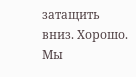затащить вниз. Хорошо. Мы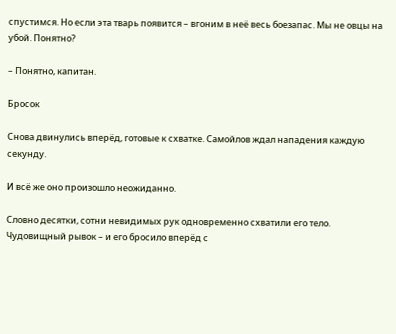спустимся. Но если эта тварь появится – вгоним в неё весь боезапас. Мы не овцы на убой. Понятно?

– Понятно, капитан.

Бросок

Снова двинулись вперёд, готовые к схватке. Самойлов ждал нападения каждую секунду.

И всё же оно произошло неожиданно.

Словно десятки, сотни невидимых рук одновременно схватили его тело. Чудовищный рывок – и его бросило вперёд с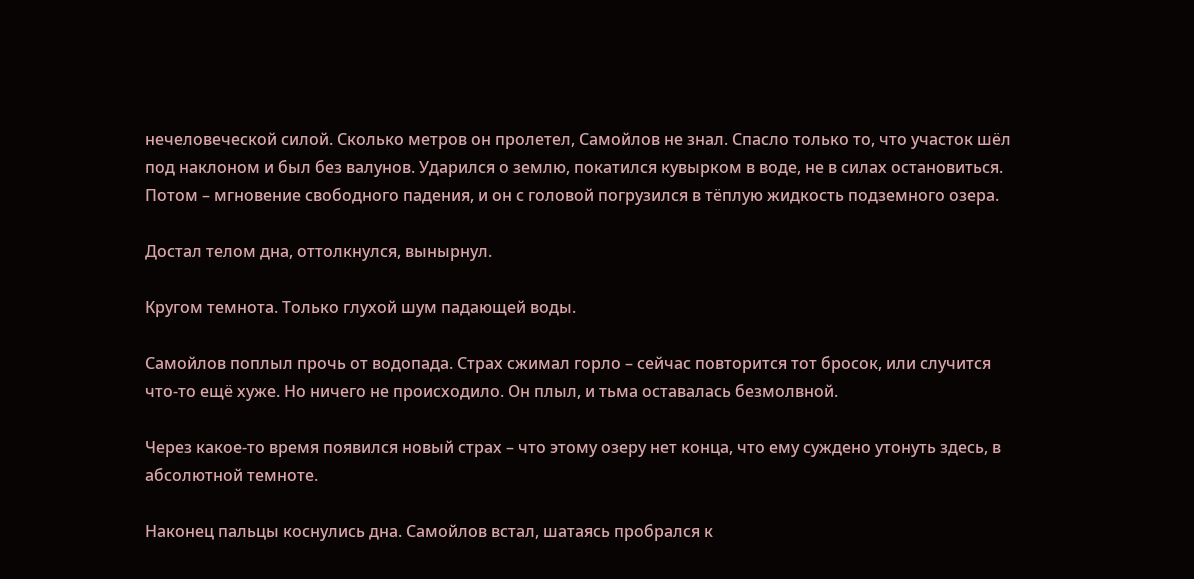нечеловеческой силой. Сколько метров он пролетел, Самойлов не знал. Спасло только то, что участок шёл под наклоном и был без валунов. Ударился о землю, покатился кувырком в воде, не в силах остановиться. Потом – мгновение свободного падения, и он с головой погрузился в тёплую жидкость подземного озера.

Достал телом дна, оттолкнулся, вынырнул.

Кругом темнота. Только глухой шум падающей воды.

Самойлов поплыл прочь от водопада. Страх сжимал горло – сейчас повторится тот бросок, или случится что-то ещё хуже. Но ничего не происходило. Он плыл, и тьма оставалась безмолвной.

Через какое-то время появился новый страх – что этому озеру нет конца, что ему суждено утонуть здесь, в абсолютной темноте.

Наконец пальцы коснулись дна. Самойлов встал, шатаясь пробрался к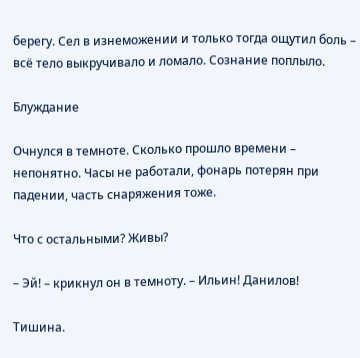берегу. Сел в изнеможении и только тогда ощутил боль – всё тело выкручивало и ломало. Сознание поплыло.

Блуждание

Очнулся в темноте. Сколько прошло времени – непонятно. Часы не работали, фонарь потерян при падении, часть снаряжения тоже.

Что с остальными? Живы?

– Эй! – крикнул он в темноту. – Ильин! Данилов!

Тишина.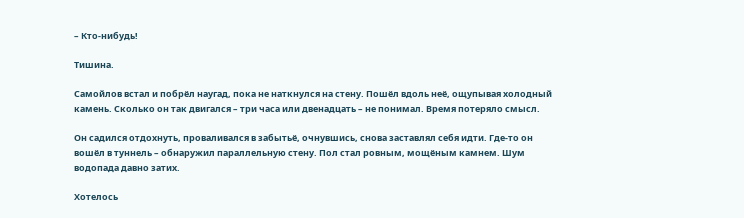– Кто-нибудь!

Тишина.

Самойлов встал и побрёл наугад, пока не наткнулся на стену. Пошёл вдоль неё, ощупывая холодный камень. Сколько он так двигался – три часа или двенадцать – не понимал. Время потеряло смысл.

Он садился отдохнуть, проваливался в забытьё, очнувшись, снова заставлял себя идти. Где-то он вошёл в туннель – обнаружил параллельную стену. Пол стал ровным, мощёным камнем. Шум водопада давно затих.

Хотелось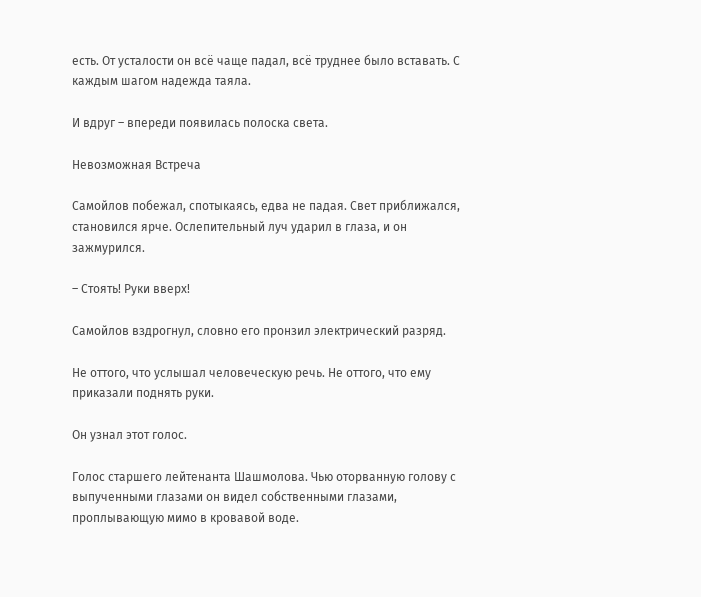есть. От усталости он всё чаще падал, всё труднее было вставать. С каждым шагом надежда таяла.

И вдруг – впереди появилась полоска света.

Невозможная Встреча

Самойлов побежал, спотыкаясь, едва не падая. Свет приближался, становился ярче. Ослепительный луч ударил в глаза, и он зажмурился.

– Стоять! Руки вверх!

Самойлов вздрогнул, словно его пронзил электрический разряд.

Не оттого, что услышал человеческую речь. Не оттого, что ему приказали поднять руки.

Он узнал этот голос.

Голос старшего лейтенанта Шашмолова. Чью оторванную голову с выпученными глазами он видел собственными глазами, проплывающую мимо в кровавой воде.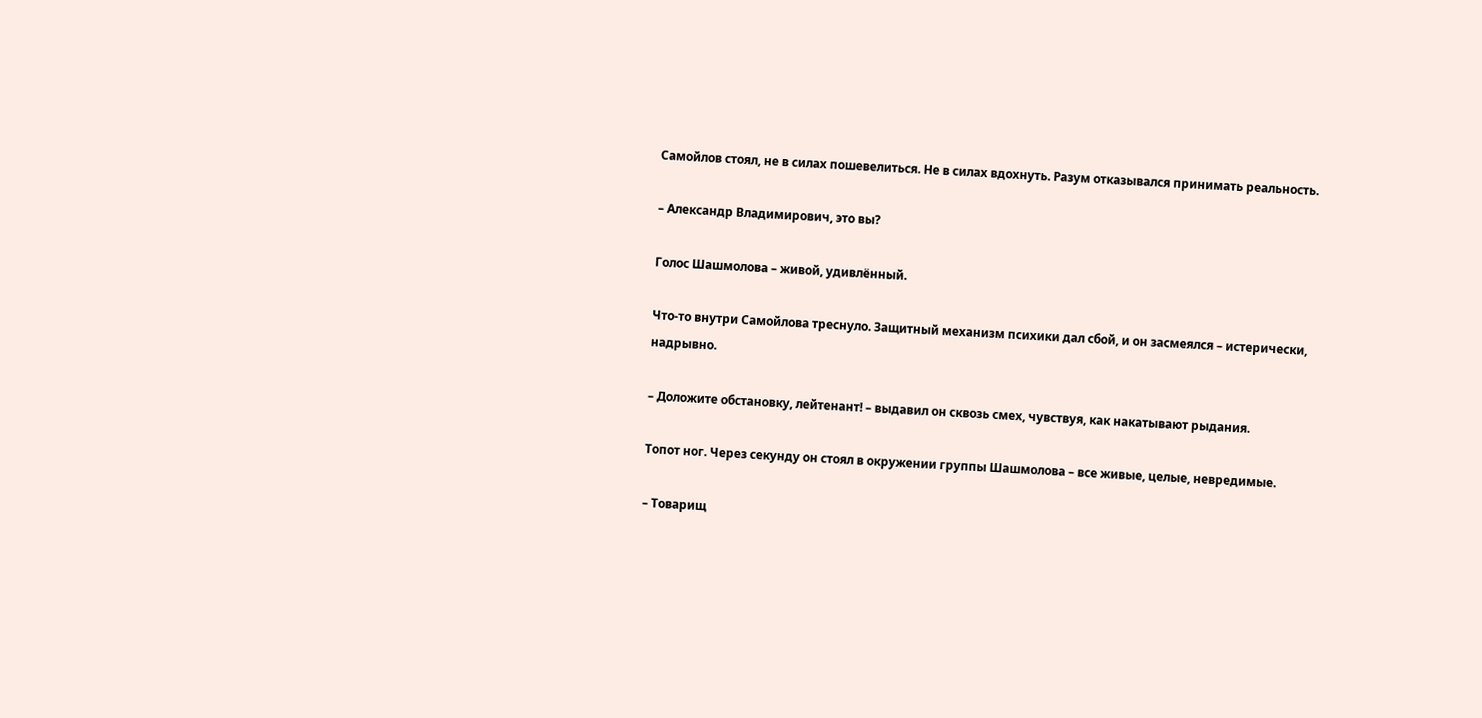Самойлов стоял, не в силах пошевелиться. Не в силах вдохнуть. Разум отказывался принимать реальность.

– Александр Владимирович, это вы?

Голос Шашмолова – живой, удивлённый.

Что-то внутри Самойлова треснуло. Защитный механизм психики дал сбой, и он засмеялся – истерически, надрывно.

– Доложите обстановку, лейтенант! – выдавил он сквозь смех, чувствуя, как накатывают рыдания.

Топот ног. Через секунду он стоял в окружении группы Шашмолова – все живые, целые, невредимые.

– Товарищ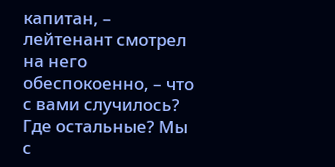капитан, – лейтенант смотрел на него обеспокоенно, – что с вами случилось? Где остальные? Мы с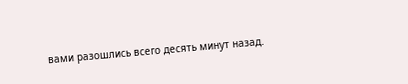вами разошлись всего десять минут назад.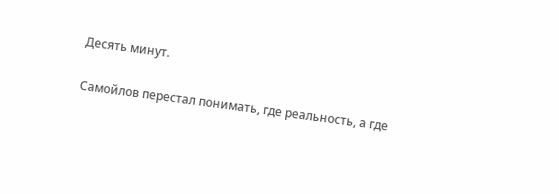Десять минут.

Самойлов перестал понимать, где реальность, а где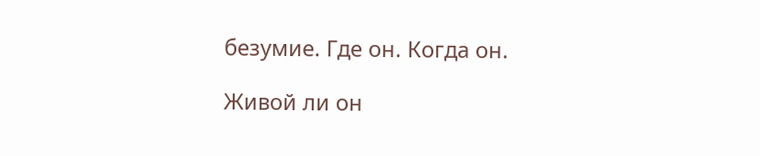безумие. Где он. Когда он.

Живой ли он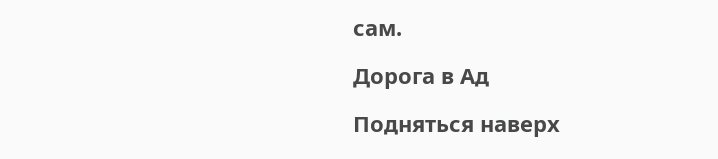сам.

Дорога в Ад

Подняться наверх